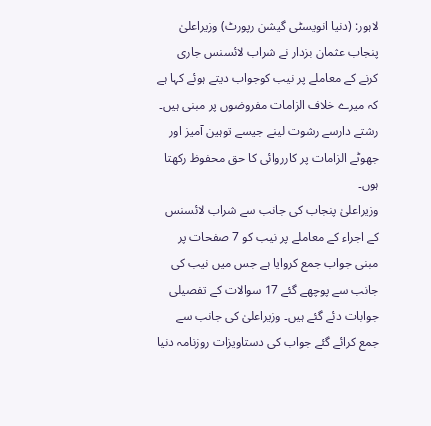لاہور: (دنیا انویسٹی گیشن رپورٹ) وزیراعلیٰ پنجاب عثمان بزدار نے شراب لائسنس جاری کرنے کے معاملے پر نیب کوجواب دیتے ہوئے کہا ہے کہ میرے خلاف الزامات مفروضوں پر مبنی ہیں۔ رشتے دارسے رشوت لینے جیسے توہین آمیز اور جھوٹے الزامات پر کارروائی کا حق محفوظ رکھتا ہوں۔
وزیراعلیٰ پنجاب کی جانب سے شراب لائسنس کے اجراء کے معاملے پر نیب کو 7 صفحات پر مبنی جواب جمع کروایا ہے جس میں نیب کی جانب سے پوچھے گئے 17 سوالات کے تفصیلی جوابات دئے گئے ہیں۔ وزیراعلیٰ کی جانب سے جمع کرائے گئے جواب کی دستاویزات روزنامہ دنیا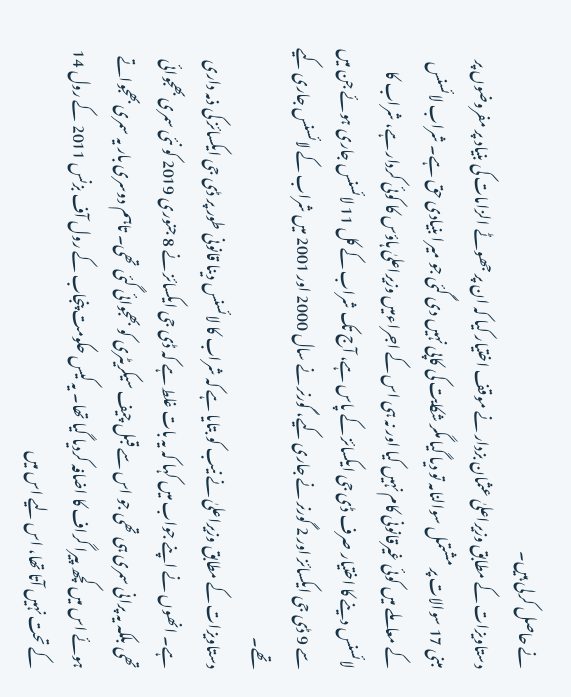نے حاصل کرلی ہیں۔
دستاویزات کے مطابق وزیراعلیٰ عثمان بزدار نے موقف اختیار کیا کہ ان پر جھوٹے الزامات کی بنیاد پر مفروضوں پر مبنی 17 سوالات پر مشتمل سوالنامہ تو دیا گیا مگر شکایت کی کاپی نہیں دی گئی جو میرا بنیادی حق ہے۔ شراب لائسنس کے معاملے میں کوئی غیرقانونی کام نہیں کیا اور نہ ہی اس کے اجراءمیں وزیراعلیٰ ہاؤس کا کوئی کردار ہے، شراب کا لائسنس دینے کا اختیار صرف ڈی جی ایکسائز کے پاس ہے، آج تک شراب کے کل 11 لائسنس جاری ہوئے جن میں سے 9 ڈی جی ایکسائز اور 2 گورنر نے جاری کیے، گورنر نے سال 2000 اور 2001 میں شراب کے لائسنس جاری کیے تھے۔
دستاویزات کے مطابق وزیراعلیٰ نے نیب کو بتایا ہے کہ شراب کا لائسنس دینا قانونی طور پر ڈی جی ایکسائز کی ذمہ داری ہے۔ انھوں نے اپنے جواب میں کہا کہ یہ بات غلط ہے کہ ڈی جی ایکسائز نے 8 جنوری 2019 کو نئی سمری بھجوائی تھی بلکہ یہ پرانی سمری ہی تھی جو اس سے قبل چیف سیکریٹری کو بھجوائی گئی تھی۔ تاہم دوسری بار یہ سمری بھجواتے ہوئے اس میں کچھ پیرا گراف کا اضافہ کردیا گیا تھا۔ یہ کیس حکومت پنجاب کے رول آف بزنس 2011 کے رول 14 کے تحت نہیں آتا تھا، اس لیے اس میں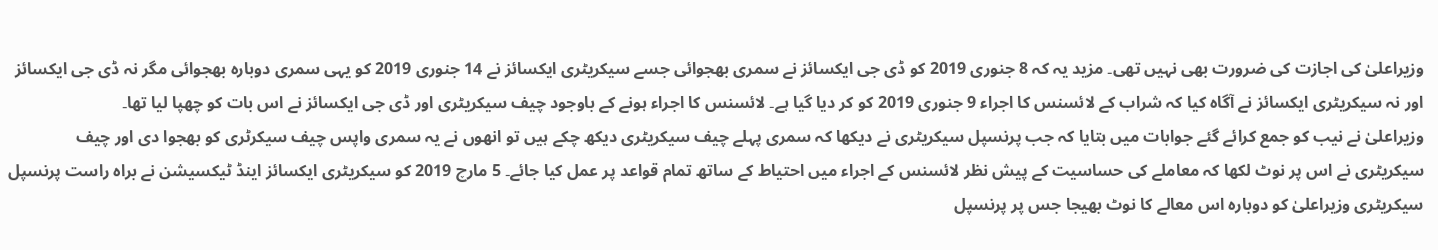وزیراعلیٰ کی اجازت کی ضرورت بھی نہیں تھی۔ مزید یہ کہ 8 جنوری 2019 کو ڈی جی ایکسائز نے سمری بھجوائی جسے سیکریٹری ایکسائز نے 14 جنوری 2019 کو یہی سمری دوبارہ بھجوائی مگر نہ ڈی جی ایکسائز اور نہ سیکریٹری ایکسائز نے آگاہ کیا کہ شراب کے لائسنس کا اجراء 9 جنوری 2019 کو کر دیا گیا ہے۔ لائسنس کا اجراء ہونے کے باوجود چیف سیکریٹری اور ڈی جی ایکسائز نے اس بات کو چھپا لیا تھا۔
وزیراعلیٰ نے نیب کو جمع کرائے گئے جوابات میں بتایا کہ جب پرنسپل سیکریٹری نے دیکھا کہ سمری پہلے چیف سیکریٹری دیکھ چکے ہیں تو انھوں نے یہ سمری واپس چیف سیکرٹری کو بھجوا دی اور چیف سیکریٹری نے اس پر نوٹ لکھا کہ معاملے کی حساسیت کے پیش نظر لائسنس کے اجراء میں احتیاط کے ساتھ تمام قواعد پر عمل کیا جائے۔ 5 مارچ 2019 کو سیکریٹری ایکسائز اینڈ ٹیکسیشن نے براہ راست پرنسپل سیکریٹری وزیراعلیٰ کو دوبارہ اس معالے کا نوٹ بھیجا جس پر پرنسپل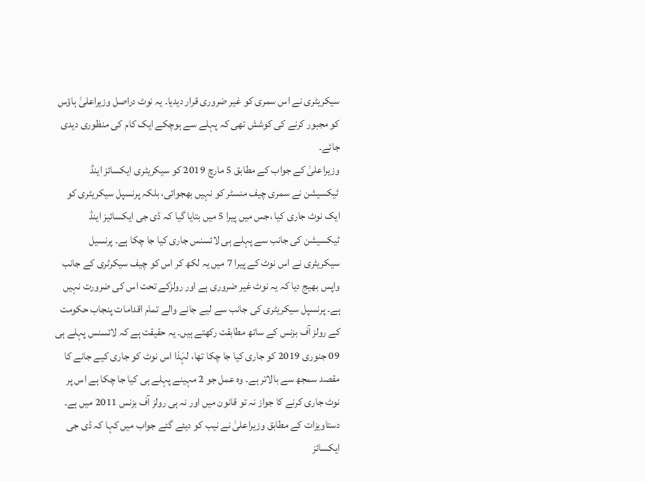سیکریٹری نے اس سمری کو غیر ضروری قرار دیدیا۔ یہ نوٹ دراصل وزیراعلیٰ ہاؤس کو مجبور کرنے کی کوشش تھی کہ پہلے سے ہوچکے ایک کام کی منظوری دیدی جائے۔
وزیراعلیٰ کے جواب کے مطابق 5 مارچ 2019 کو سیکریٹری ایکسائز اینڈ ٹیکسیشن نے سمری چیف منسٹر کو نہیں بھجوائی، بلکہ پرنسپل سیکریٹری کو ایک نوٹ جاری کیا ،جس میں پیرا 5 میں بتایا گیا کہ ڈی جی ایکسائیز اینڈ ٹیکسیشن کی جانب سے پہلے ہی لائسنس جاری کیا جا چکا ہے۔ پرنسیل سیکریٹری نے اس نوٹ کے پیرا 7 میں یہ لکھ کر اس کو چیف سیکرٹری کے جانب واپس بھیج دیا کہ یہ نوٹ غیر ضروری ہے اور رولزکے تحت اس کی ضرورت نہیں ہے۔ پرنسپل سیکریٹری کی جانب سے لیے جانے والے تمام اقدامات پنجاب حکومت کے رولز آف بزنس کے ساتھ مطابقت رکھتے ہیں۔ یہ حقیقت ہے کہ لائسنس پہلے ہی 09 جنوری 2019 کو جاری کیا جا چکا تھا، لہٰذا اس نوٹ کو جاری کیے جانے کا مقصد سمجھ سے بالاتر ہے۔ وہ عمل جو 2 مہینے پہلے ہی کیا جا چکا ہے اس پر نوٹ جاری کرنے کا جواز نہ تو قانون میں اور نہ ہی رولز آف بزنس 2011 میں ہے۔
دستاویزات کے مطابق وزیراعلیٰ نے نیب کو دیئے گئے جواب میں کہا کہ ڈی جی ایکسائز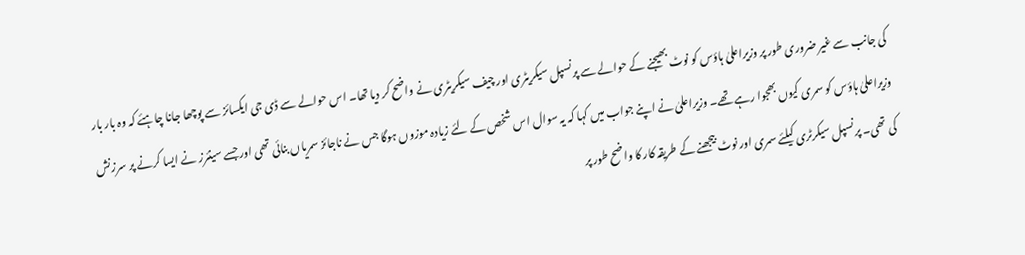کی جانب سے غیر ضروری طور پر وزیراعلیٰ ہاؤس کو نوٹ بھیجنے کے حوالے سے پرنسپل سیکریٹری اور چیف سیکریٹری نے واضح کر دیا تھا۔ اس حوالے سے ڈی جی ایکسائز سے پوچھا جانا چاہئے کہ وہ بار بار وزیراعلیٰ ہاؤس کو سمری کیوں بھجوا رہے تھے۔ وزیراعلیٰ نے اپنے جواب میں کہا کہ یہ سوال اس شخص کے لئے زیادہ موزوں ہوگا جس نے ناجائز سمریاں بنائی تھی اور جسے سینئرز نے ایسا کرنے پر سرزنش کی تھی۔ پرنسپل سیکرٹری کیلئے سمری اور نوٹ بیجھنے کے طریقہ کار کا واضح طور پر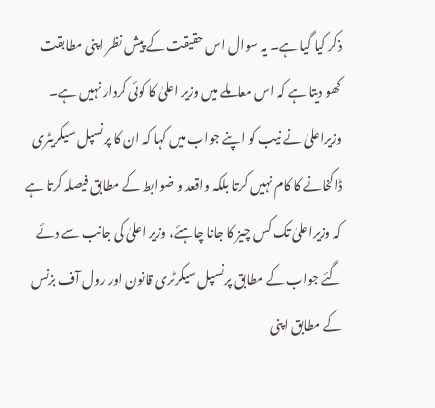ذکر کیا گیا ہے۔ یہ سوال اس حقیقت کے پیش نظر اپنی مطابقت کھو دیتا ہے کہ اس معاملے میں وزیر اعلیٰ کا کوئی کردار نہیں ہے۔
وزیراعلیٰ نے نیب کو اپنے جواب میں کہا کہ ان کا پرنسپل سیکریٹری ڈاکخانے کا کام نہیں کرتا بلکہ واقعد و ضوابط کے مطابق فیصلہ کرتا ہے کہ وزیراعلیٰ تک کس چیز کا جانا چاہئے، وزیر اعلیٰ کی جانب سے دئے گئے جواب کے مطابق پرنسپل سیکرٹری قانون اور رول آف بزنس کے مطابق اپنی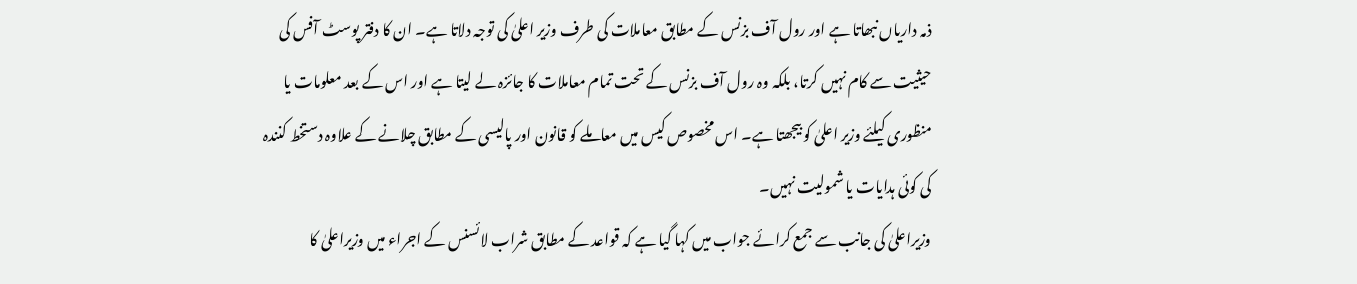ذمہ داریاں نبھاتا ہے اور رول آف بزنس کے مطابق معاملات کی طرف وزیر اعلیٰ کی توجہ دلاتا ہے۔ ان کا دفتر پوسٹ آفس کی حیثیت سے کام نہیں کرتا، بلکہ وہ رول آف بزنس کے تحت تمام معاملات کا جائزہ لے لیتا ہے اور اس کے بعد معلومات یا منظوری کیلئے وزیر اعلیٰ کو بیجھتا ہے۔ اس مخصوص کیس میں معاملے کو قانون اور پالیسی کے مطابق چلانے کے علاوہ دستخط کنندہ کی کوئی ہدایات یا شمولیت نہیں۔
وزیراعلیٰ کی جانب سے جمع کرائے جواب میں کہا گیا ہے کہ قواعد کے مطابق شراب لائسنس کے اجراء میں وزیراعلیٰ کا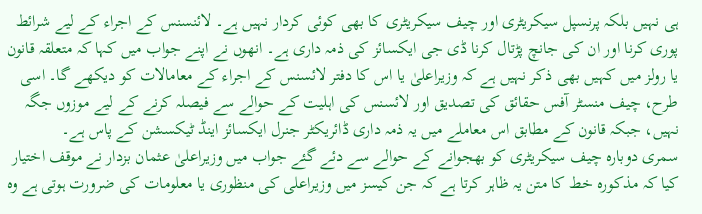ہی نہیں بلکہ پرنسپل سیکریٹری اور چیف سیکریٹری کا بھی کوئی کردار نہیں ہے۔ لائنسنس کے اجراء کے لیے شرائط پوری کرنا اور ان کی جانچ پڑتال کرنا ڈی جی ایکسائز کی ذمہ داری ہے۔ انھوں نے اپنے جواب میں کہا کہ متعلقہ قانون یا رولز میں کہیں بھی ذکر نہیں ہے کہ وزیراعلیٰ یا اس کا دفتر لائسنس کے اجراء کے معامالات کو دیکھے گا۔ اسی طرح، چیف منسٹر آفس حقائق کی تصدیق اور لائسنس کی اہلیت کے حوالے سے فیصلہ کرنے کے لیے موزوں جگہ نہیں، جبکہ قانون کے مطابق اس معاملے میں یہ ذمہ داری ڈائریکٹر جنرل ایکسائز اینڈ ٹیکسشن کے پاس ہے۔
سمری دوبارہ چیف سیکریٹری کو بھجوانے کے حوالے سے دئے گئے جواب میں وزیراعلیٰ عثمان بزدار نے موقف اختیار کیا کہ مذکورہ خط کا متن یہ ظاہر کرتا ہے کہ جن کیسز میں وزیراعلی کی منظوری یا معلومات کی ضرورت ہوتی ہے وہ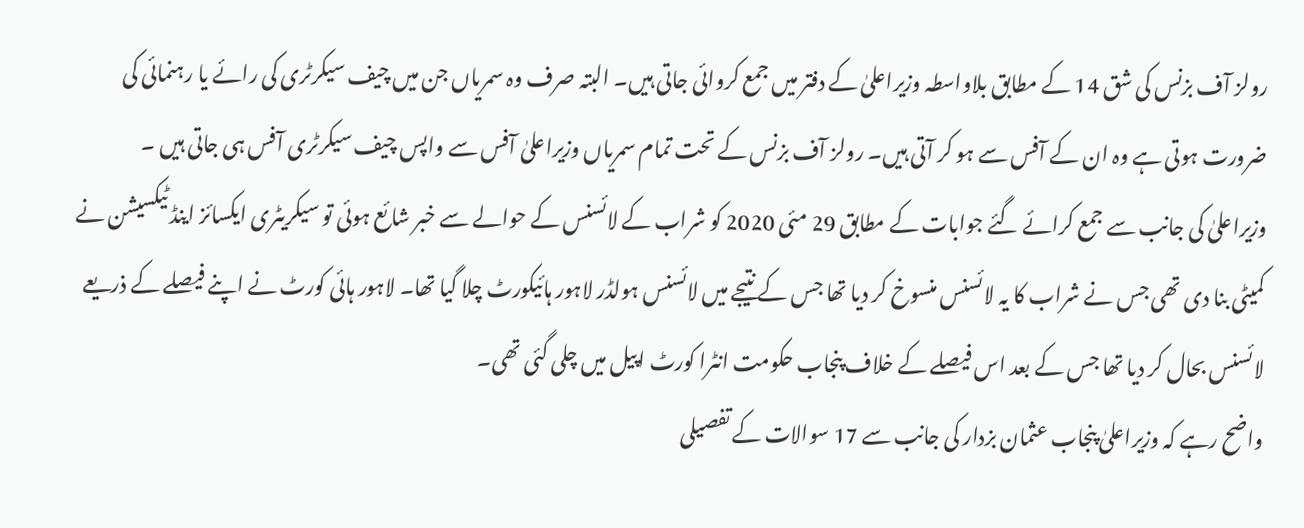رولز آف بزنس کی شق 14 کے مطابق بلاواسطہ وزیراعلیٰ کے دفتر میں جمع کروائی جاتی ہیں۔ البتہ صرف وہ سمریاں جن میں چیف سیکرٹری کی رائے یا رہنمائی کی ضرورت ہوتی ہے وہ ان کے آفس سے ہو کر آتی ہیں۔ رولز آف بزنس کے تحت تمام سمریاں وزیراعلیٰ آفس سے واپس چیف سیکرٹری آفس ہی جاتی ہیں ۔
وزیراعلیٰ کی جانب سے جمع کرائے گئے جوابات کے مطابق 29 مئی 2020 کو شراب کے لائسنس کے حوالے سے خبر شائع ہوئی تو سیکریٹری ایکسائز اینڈ ٹیکسیشن نے کمیٹی بنا دی تھی جس نے شراب کا یہ لائسنس منسوخ کر دیا تھا جس کے نتیجے میں لائسنس ہولڈر لاہور ہائیکورٹ چلا گیا تھا۔ لاہور ہائی کورٹ نے اپنے فیصلے کے ذریعے لائسنس بحال کر دیا تھا جس کے بعد اس فیصلے کے خلاف پنجاب حکومت انٹرا کورٹ اپیل میں چلی گئی تھی۔
واضح رہے کہ وزیراعلیٰ پنجاب عثمان بزدار کی جانب سے 17 سوالات کے تفصیلی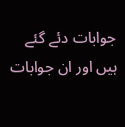جوابات دئے گئے ہیں اور ان جوابات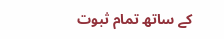کے ساتھ تمام ثبوت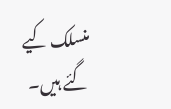منسلک کیے گئے ہیں۔